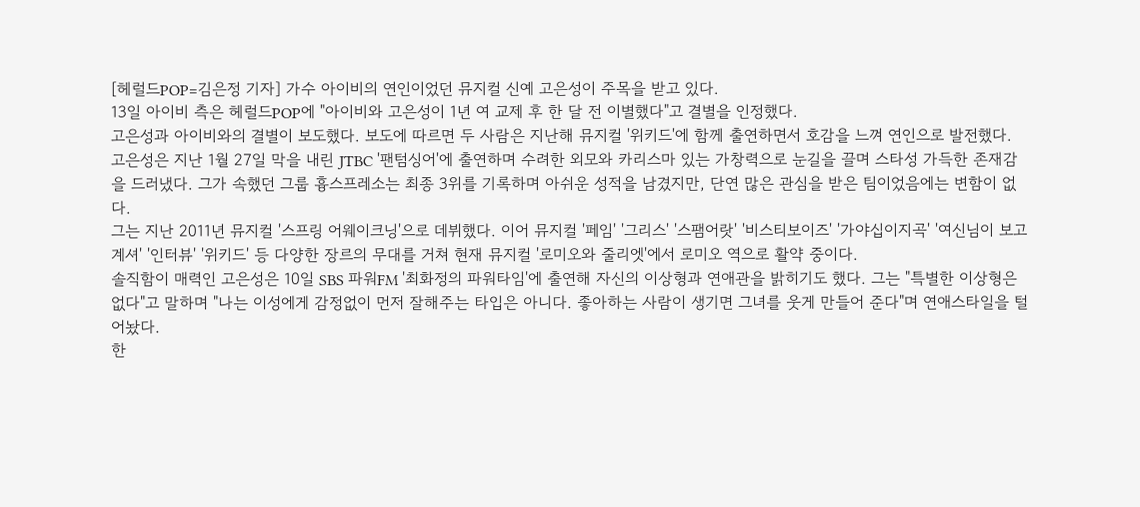[헤럴드POP=김은정 기자] 가수 아이비의 연인이었던 뮤지컬 신예 고은성이 주목을 받고 있다.
13일 아이비 측은 헤럴드POP에 "아이비와 고은성이 1년 여 교제 후 한 달 전 이별했다"고 결별을 인정했다.
고은성과 아이비와의 결별이 보도했다. 보도에 따르면 두 사람은 지난해 뮤지컬 '위키드'에 함께 출연하면서 호감을 느껴 연인으로 발전했다.
고은성은 지난 1월 27일 막을 내린 JTBC '팬텀싱어'에 출연하며 수려한 외모와 카리스마 있는 가창력으로 눈길을 끌며 스타성 가득한 존재감을 드러냈다. 그가 속했던 그룹 흉스프레소는 최종 3위를 기록하며 아쉬운 성적을 남겼지만, 단연 많은 관심을 받은 팀이었음에는 변함이 없다.
그는 지난 2011년 뮤지컬 '스프링 어웨이크닝'으로 데뷔했다. 이어 뮤지컬 '페임' '그리스' '스팸어랏' '비스티보이즈' '가야십이지곡' '여신님이 보고계셔' '인터뷰' '위키드' 등 다양한 장르의 무대를 거쳐 현재 뮤지컬 '로미오와 줄리엣'에서 로미오 역으로 활약 중이다.
솔직함이 매력인 고은성은 10일 SBS 파워FM '최화정의 파워타임'에 출연해 자신의 이상형과 연애관을 밝히기도 했다. 그는 "특별한 이상형은 없다"고 말하며 "나는 이성에게 감정없이 먼저 잘해주는 타입은 아니다. 좋아하는 사람이 생기면 그녀를 웃게 만들어 준다"며 연애스타일을 털어놨다.
한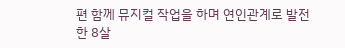편 함께 뮤지컬 작업을 하며 연인관계로 발전한 8살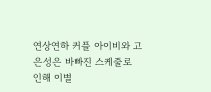연상연하 커플 아이비와 고은성은 바빠진 스케줄로 인해 이별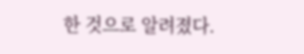한 것으로 알려졌다.